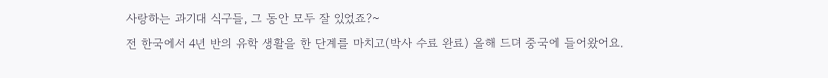사랑하는 과기대 식구들, 그 동안 모두 잘 있었죠?~
전 한국에서 4년 반의 유학 생활을 한 단계를 마치고(박사 수료 완료) 올해 드뎌 중국에 들어왔어요.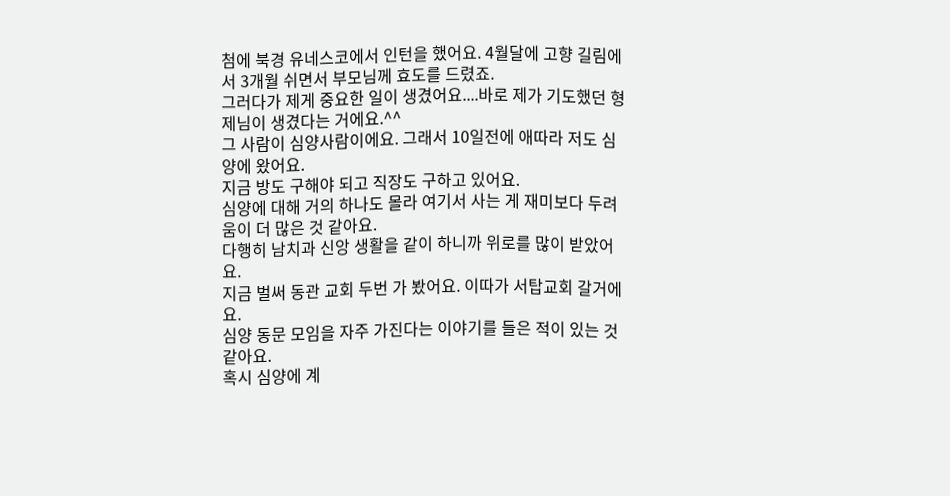첨에 북경 유네스코에서 인턴을 했어요. 4월달에 고향 길림에서 3개월 쉬면서 부모님께 효도를 드렸죠.
그러다가 제게 중요한 일이 생겼어요....바로 제가 기도했던 형제님이 생겼다는 거에요.^^
그 사람이 심양사람이에요. 그래서 10일전에 애따라 저도 심양에 왔어요.
지금 방도 구해야 되고 직장도 구하고 있어요.
심양에 대해 거의 하나도 몰라 여기서 사는 게 재미보다 두려움이 더 많은 것 같아요.
다행히 남치과 신앙 생활을 같이 하니까 위로를 많이 받았어요.
지금 벌써 동관 교회 두번 가 봤어요. 이따가 서탑교회 갈거에요.
심양 동문 모임을 자주 가진다는 이야기를 들은 적이 있는 것 같아요.
혹시 심양에 계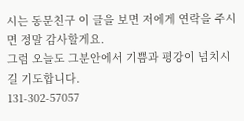시는 동문친구 이 글을 보면 저에게 연락을 주시면 정말 감사할게요.
그럼 오늘도 그분안에서 기쁨과 평강이 넘치시길 기도합니다.
131-302-57057